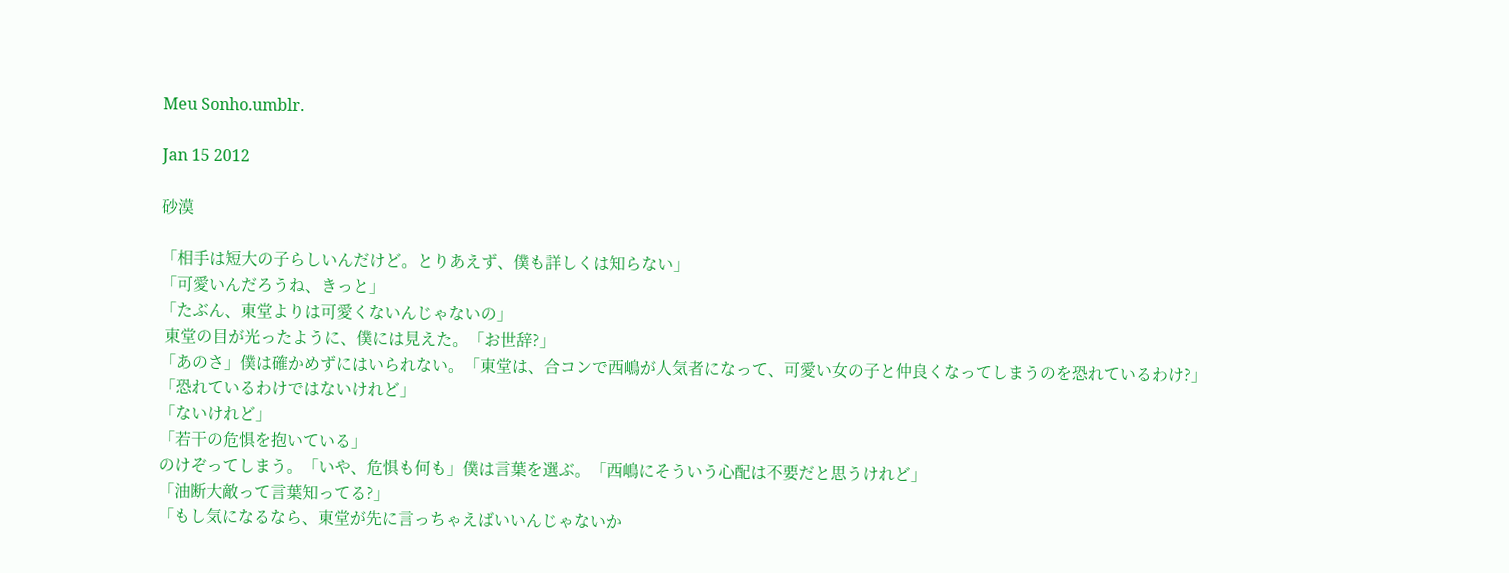Meu Sonho.umblr.

Jan 15 2012

砂漠

「相手は短大の子らしいんだけど。とりあえず、僕も詳しくは知らない」
「可愛いんだろうね、きっと」
「たぶん、東堂よりは可愛くないんじゃないの」
 東堂の目が光ったように、僕には見えた。「お世辞?」
「あのさ」僕は確かめずにはいられない。「東堂は、合コンで西嶋が人気者になって、可愛い女の子と仲良くなってしまうのを恐れているわけ?」
「恐れているわけではないけれど」
「ないけれど」
「若干の危惧を抱いている」
のけぞってしまう。「いや、危惧も何も」僕は言葉を選ぶ。「西嶋にそういう心配は不要だと思うけれど」
「油断大敵って言葉知ってる?」
「もし気になるなら、東堂が先に言っちゃえばいいんじゃないか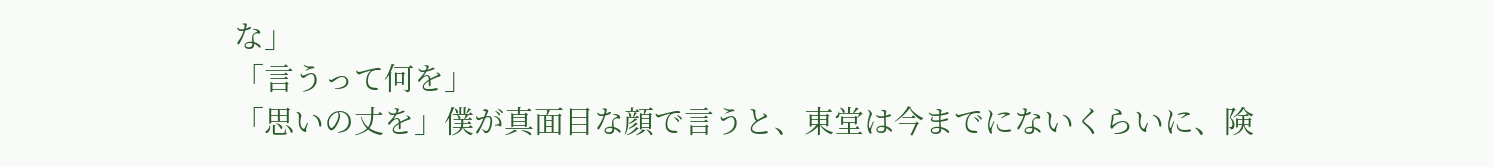な」
「言うって何を」
「思いの丈を」僕が真面目な顔で言うと、東堂は今までにないくらいに、険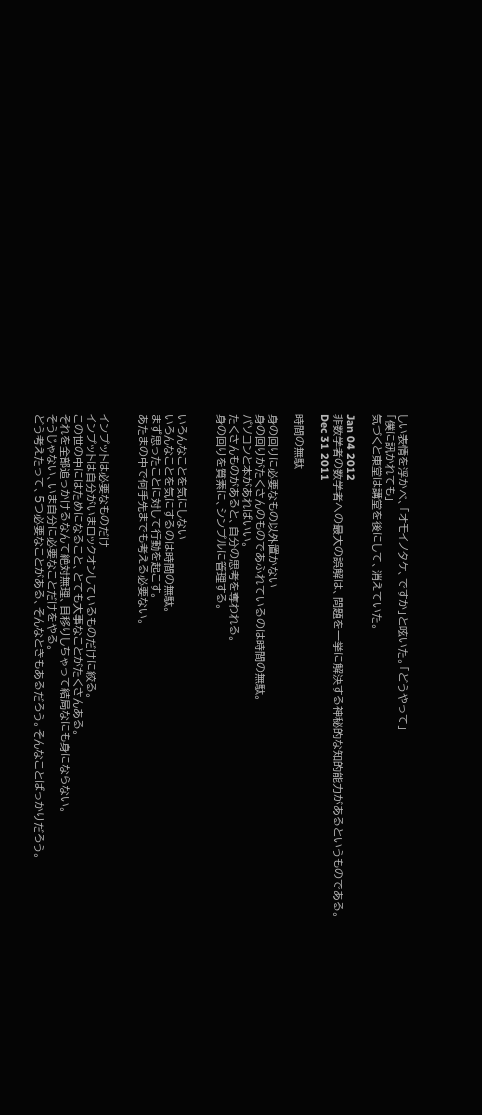しい表情を浮かべ、「オモイノタケ、ですか」と呟いた。「どうやって」
「僕に訊かれても」
気づくと東堂は講堂を後にして、消えていた。

Jan 04 2012
非数学者の数学者への最大の誤解は、問題を一挙に解決する神秘的な知的能力があるというものである。
Dec 31 2011

時間の無駄

身の回りに必要なもの以外置かない
身の回りがたくさんのものであふれているのは時間の無駄。
パソコンと本があればいい。
たくさんものがあると、自分の思考を奪われる。
身の回りを質素に、シンプルに管理する。


いろんなことを気にしない
いろんなことを気にするのは時間の無駄。
まず思ったことに対して行動を起こす。
あたまの中で何手先までも考える必要ない。


インプットは必要なものだけ
インプットは自分がいまロックオンしているものだけに絞る。
この世の中にはためになること、とても大事なことがたくさんある。
それを全部追っかけるなんて絶対無理、目移りしちゃって結局なにも身にならない。
そうじゃない、いま自分に必要なことだけをやる。
どう考えたって、5つ必要なことがある、そんなときもあるだろう。そんなことばっかりだろう。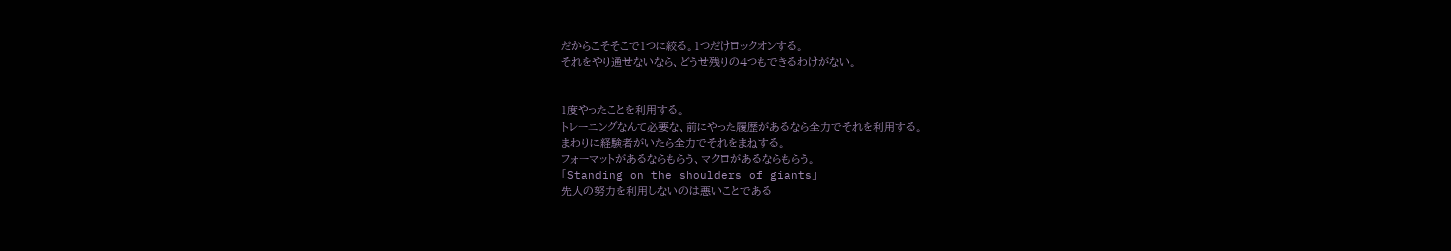だからこそそこで1つに絞る。1つだけロックオンする。
それをやり通せないなら、どうせ残りの4つもできるわけがない。


1度やったことを利用する。
トレーニングなんて必要な、前にやった履歴があるなら全力でそれを利用する。
まわりに経験者がいたら全力でそれをまねする。
フォーマットがあるならもらう、マクロがあるならもらう。
「Standing on the shoulders of giants」
先人の努力を利用しないのは悪いことである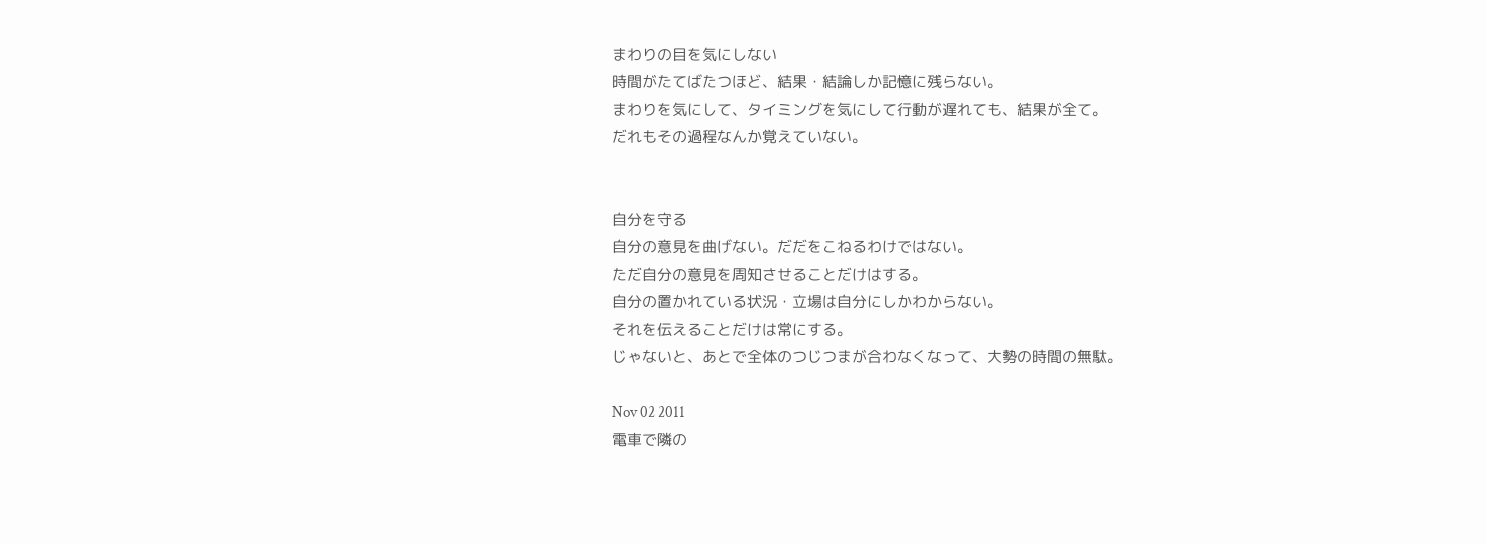まわりの目を気にしない
時間がたてばたつほど、結果・結論しか記憶に残らない。
まわりを気にして、タイミングを気にして行動が遅れても、結果が全て。
だれもその過程なんか覚えていない。


自分を守る
自分の意見を曲げない。だだをこねるわけではない。
ただ自分の意見を周知させることだけはする。
自分の置かれている状況・立場は自分にしかわからない。
それを伝えることだけは常にする。
じゃないと、あとで全体のつじつまが合わなくなって、大勢の時間の無駄。

Nov 02 2011
電車で隣の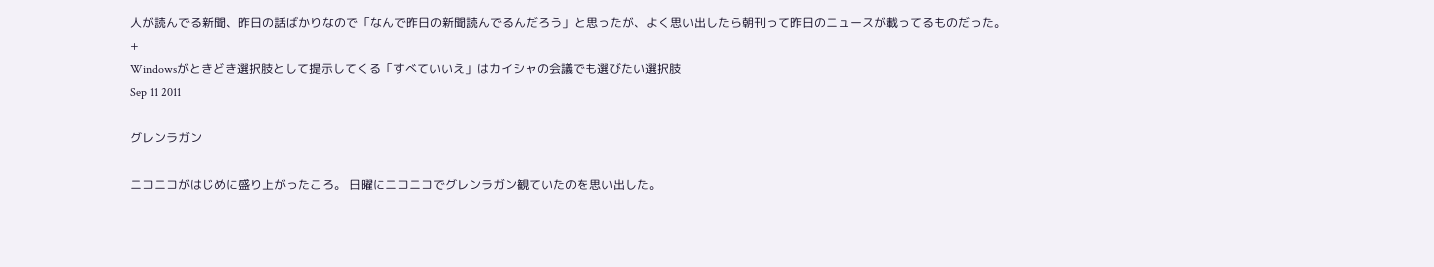人が読んでる新聞、昨日の話ばかりなので「なんで昨日の新聞読んでるんだろう」と思ったが、よく思い出したら朝刊って昨日のニュースが載ってるものだった。
+
Windowsがときどき選択肢として提示してくる「すべていいえ」はカイシャの会議でも選びたい選択肢
Sep 11 2011

グレンラガン

ニコニコがはじめに盛り上がったころ。 日曜にニコニコでグレンラガン観ていたのを思い出した。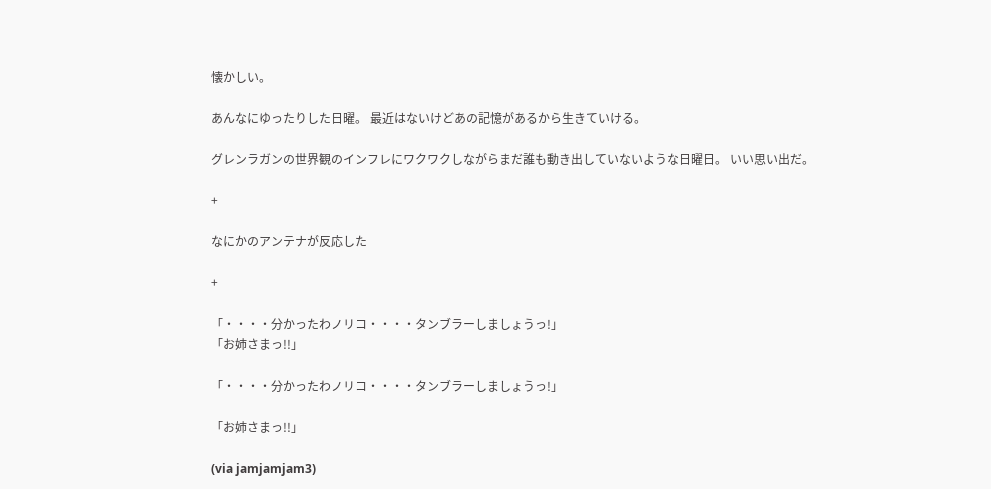懐かしい。

あんなにゆったりした日曜。 最近はないけどあの記憶があるから生きていける。

グレンラガンの世界観のインフレにワクワクしながらまだ誰も動き出していないような日曜日。 いい思い出だ。

+

なにかのアンテナが反応した

+

「・・・・分かったわノリコ・・・・タンブラーしましょうっ!」
「お姉さまっ!!」

「・・・・分かったわノリコ・・・・タンブラーしましょうっ!」

「お姉さまっ!!」

(via jamjamjam3)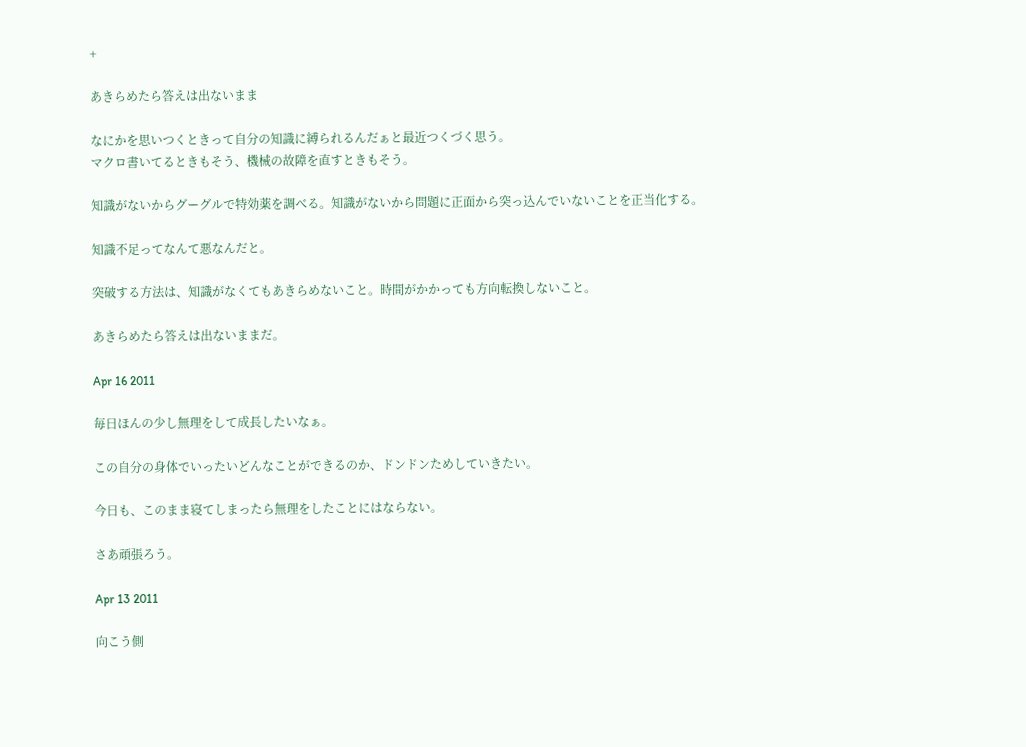+

あきらめたら答えは出ないまま

なにかを思いつくときって自分の知識に縛られるんだぁと最近つくづく思う。
マクロ書いてるときもそう、機械の故障を直すときもそう。

知識がないからグーグルで特効薬を調べる。知識がないから問題に正面から突っ込んでいないことを正当化する。

知識不足ってなんて悪なんだと。

突破する方法は、知識がなくてもあきらめないこと。時間がかかっても方向転換しないこと。

あきらめたら答えは出ないままだ。

Apr 16 2011

毎日ほんの少し無理をして成長したいなぁ。

この自分の身体でいったいどんなことができるのか、ドンドンためしていきたい。

今日も、このまま寝てしまったら無理をしたことにはならない。

さあ頑張ろう。

Apr 13 2011

向こう側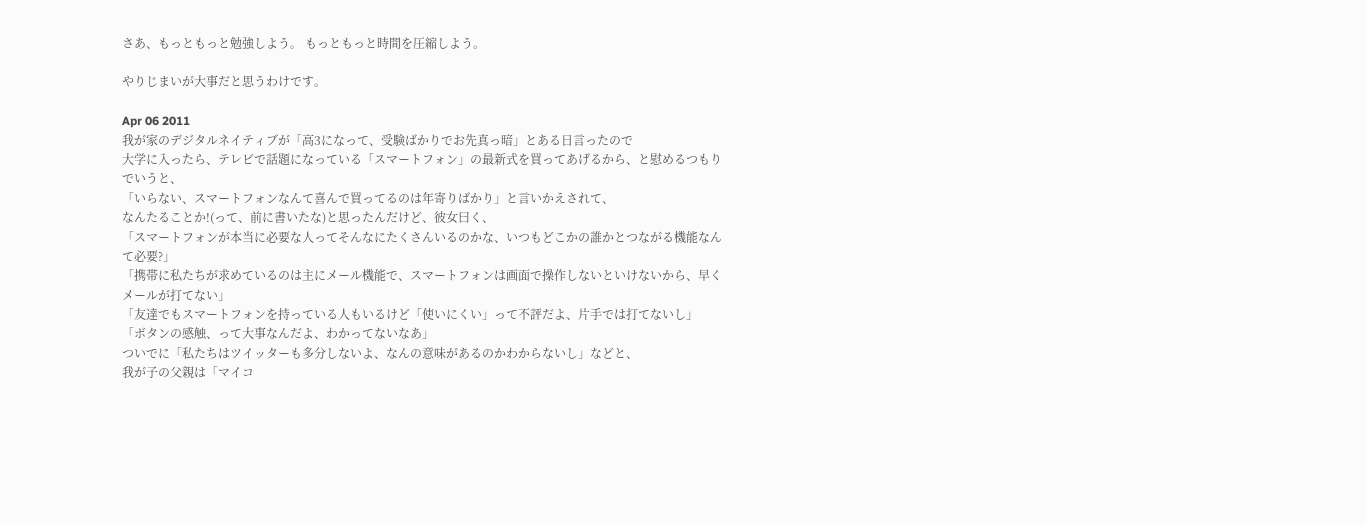さあ、もっともっと勉強しよう。 もっともっと時間を圧縮しよう。

やりじまいが大事だと思うわけです。

Apr 06 2011
我が家のデジタルネイティブが「高3になって、受験ばかりでお先真っ暗」とある日言ったので
大学に入ったら、テレビで話題になっている「スマートフォン」の最新式を買ってあげるから、と慰めるつもりでいうと、
「いらない、スマートフォンなんて喜んで買ってるのは年寄りばかり」と言いかえされて、
なんたることか!(って、前に書いたな)と思ったんだけど、彼女曰く、
「スマートフォンが本当に必要な人ってそんなにたくさんいるのかな、いつもどこかの誰かとつながる機能なんて必要?」
「携帯に私たちが求めているのは主にメール機能で、スマートフォンは画面で操作しないといけないから、早くメールが打てない」
「友達でもスマートフォンを持っている人もいるけど「使いにくい」って不評だよ、片手では打てないし」
「ボタンの感触、って大事なんだよ、わかってないなあ」
ついでに「私たちはツイッターも多分しないよ、なんの意味があるのかわからないし」などと、
我が子の父親は「マイコ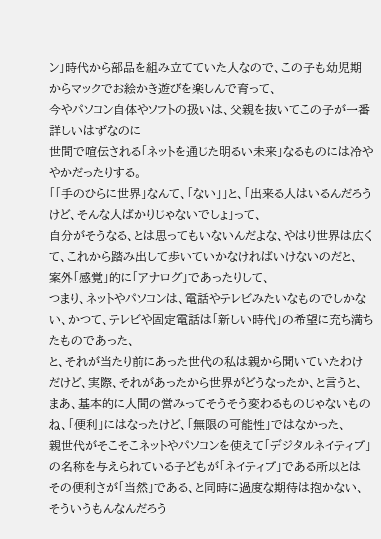ン」時代から部品を組み立てていた人なので、この子も幼児期からマックでお絵かき遊びを楽しんで育って、
今やパソコン自体やソフトの扱いは、父親を抜いてこの子が一番詳しいはずなのに
世間で喧伝される「ネットを通じた明るい未来」なるものには冷ややかだったりする。
「「手のひらに世界」なんて、「ない」」と、「出来る人はいるんだろうけど、そんな人ばかりじゃないでしょ」って、
自分がそうなる、とは思ってもいないんだよな、やはり世界は広くて、これから踏み出して歩いていかなければいけないのだと、
案外「感覚」的に「アナログ」であったりして、
つまり、ネットやパソコンは、電話やテレビみたいなものでしかない、かつて、テレビや固定電話は「新しい時代」の希望に充ち満ちたものであった、
と、それが当たり前にあった世代の私は親から聞いていたわけだけど、実際、それがあったから世界がどうなったか、と言うと、
まあ、基本的に人間の営みってそうそう変わるものじゃないものね、「便利」にはなったけど、「無限の可能性」ではなかった、
親世代がそこそこネットやパソコンを使えて「デジタルネイティブ」の名称を与えられている子どもが「ネイティブ」である所以とは
その便利さが「当然」である、と同時に過度な期待は抱かない、そういうもんなんだろう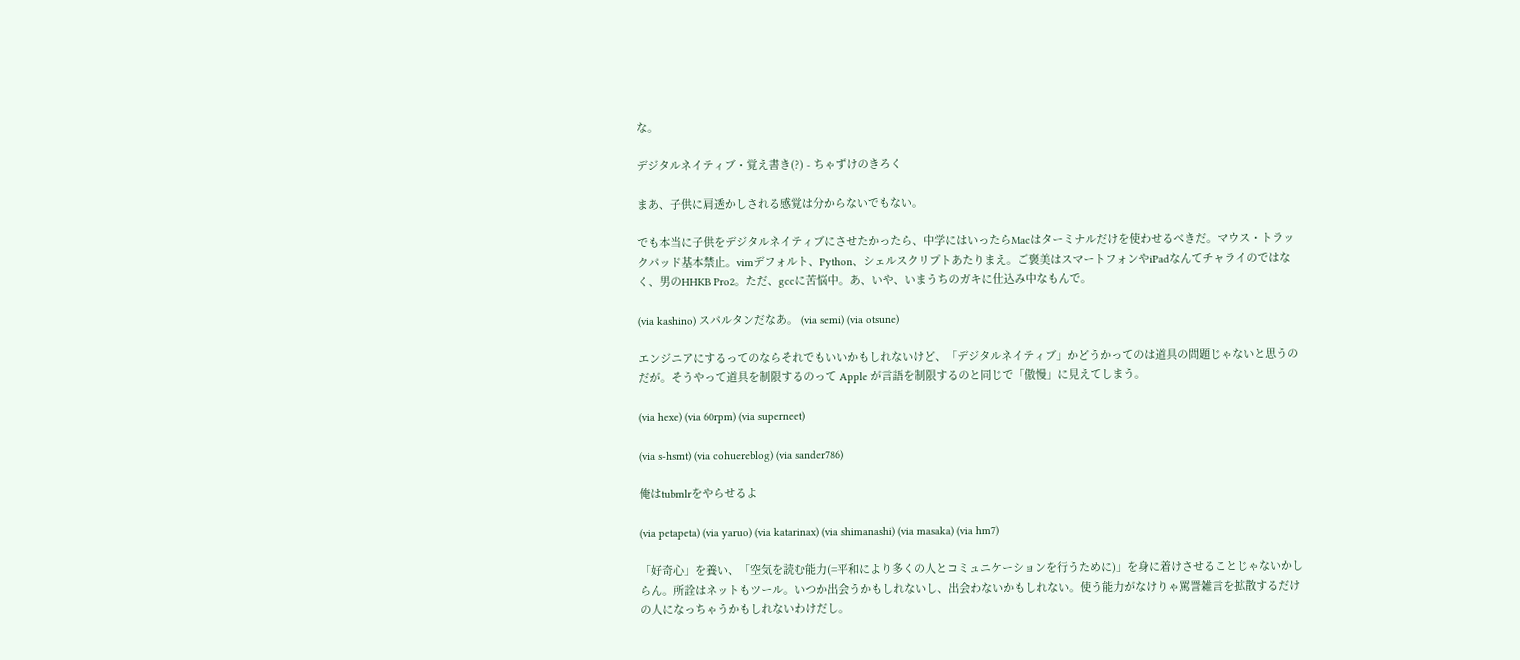な。

デジタルネイティブ・覚え書き(?) - ちゃずけのきろく

まあ、子供に肩透かしされる感覚は分からないでもない。

でも本当に子供をデジタルネイティブにさせたかったら、中学にはいったらMacはターミナルだけを使わせるべきだ。マウス・トラックパッド基本禁止。vimデフォルト、Python、シェルスクリプトあたりまえ。ご褒美はスマートフォンやiPadなんてチャライのではなく、男のHHKB Pro2。ただ、gccに苦悩中。あ、いや、いまうちのガキに仕込み中なもんで。

(via kashino) スパルタンだなあ。 (via semi) (via otsune)

エンジニアにするってのならそれでもいいかもしれないけど、「デジタルネイティブ」かどうかってのは道具の問題じゃないと思うのだが。そうやって道具を制限するのって Apple が言語を制限するのと同じで「傲慢」に見えてしまう。

(via hexe) (via 60rpm) (via superneet)

(via s-hsmt) (via cohuereblog) (via sander786)

俺はtubmlrをやらせるよ

(via petapeta) (via yaruo) (via katarinax) (via shimanashi) (via masaka) (via hm7)

「好奇心」を養い、「空気を読む能力(=平和により多くの人とコミュニケーションを行うために)」を身に着けさせることじゃないかしらん。所詮はネットもツール。いつか出会うかもしれないし、出会わないかもしれない。使う能力がなけりゃ罵詈雑言を拡散するだけの人になっちゃうかもしれないわけだし。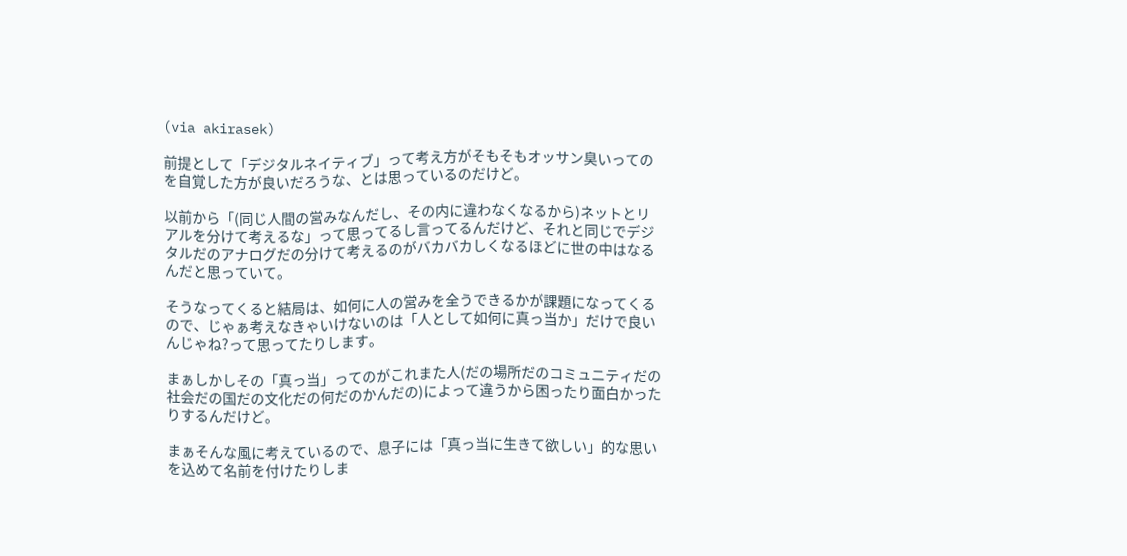(via akirasek)

前提として「デジタルネイティブ」って考え方がそもそもオッサン臭いってのを自覚した方が良いだろうな、とは思っているのだけど。

以前から「(同じ人間の営みなんだし、その内に違わなくなるから)ネットとリアルを分けて考えるな」って思ってるし言ってるんだけど、それと同じでデジタルだのアナログだの分けて考えるのがバカバカしくなるほどに世の中はなるんだと思っていて。

そうなってくると結局は、如何に人の営みを全うできるかが課題になってくるので、じゃぁ考えなきゃいけないのは「人として如何に真っ当か」だけで良いんじゃね?って思ってたりします。

まぁしかしその「真っ当」ってのがこれまた人(だの場所だのコミュニティだの社会だの国だの文化だの何だのかんだの)によって違うから困ったり面白かったりするんだけど。

まぁそんな風に考えているので、息子には「真っ当に生きて欲しい」的な思いを込めて名前を付けたりしま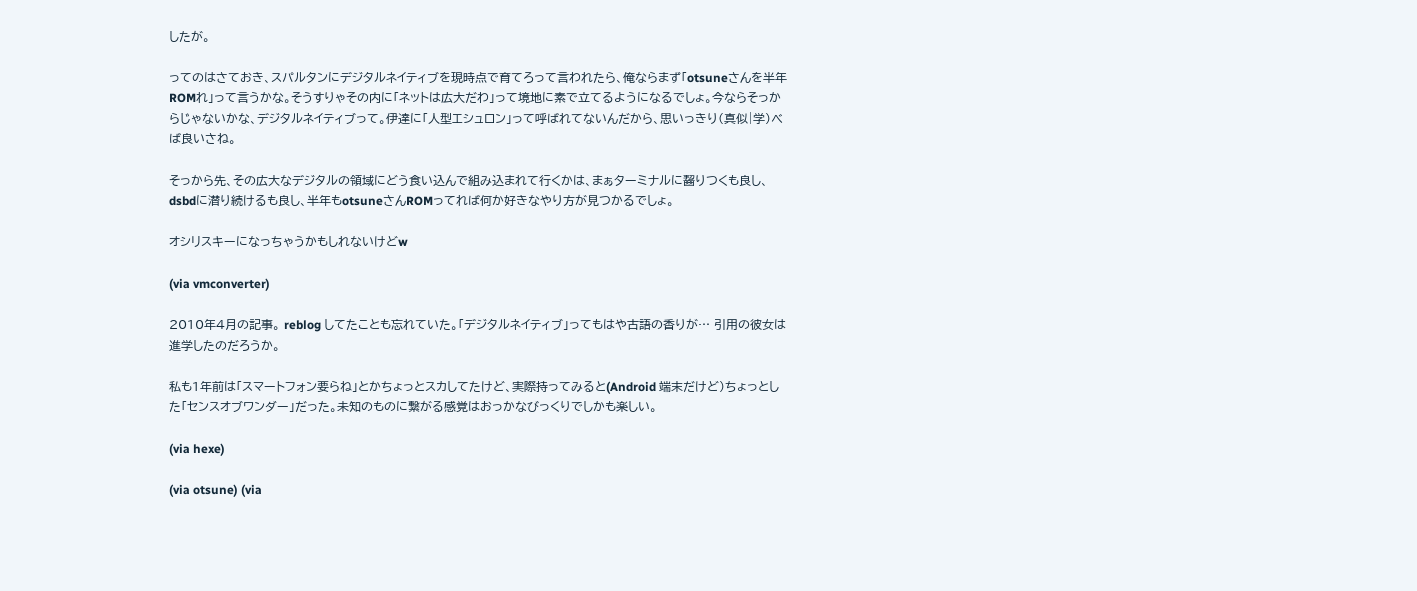したが。

ってのはさておき、スパルタンにデジタルネイティブを現時点で育てろって言われたら、俺ならまず「otsuneさんを半年ROMれ」って言うかな。そうすりゃその内に「ネットは広大だわ」って境地に素で立てるようになるでしょ。今ならそっからじゃないかな、デジタルネイティブって。伊達に「人型エシュロン」って呼ばれてないんだから、思いっきり(真似|学)べば良いさね。

そっから先、その広大なデジタルの領域にどう食い込んで組み込まれて行くかは、まぁターミナルに齧りつくも良し、dsbdに潜り続けるも良し、半年もotsuneさんROMってれば何か好きなやり方が見つかるでしょ。

オシリスキーになっちゃうかもしれないけどw

(via vmconverter)

2010年4月の記事。 reblog してたことも忘れていた。「デジタルネイティブ」ってもはや古語の香りが… 引用の彼女は進学したのだろうか。

私も1年前は「スマートフォン要らね」とかちょっとスカしてたけど、実際持ってみると(Android 端末だけど)ちょっとした「センスオブワンダー」だった。未知のものに繋がる感覚はおっかなびっくりでしかも楽しい。

(via hexe)

(via otsune) (via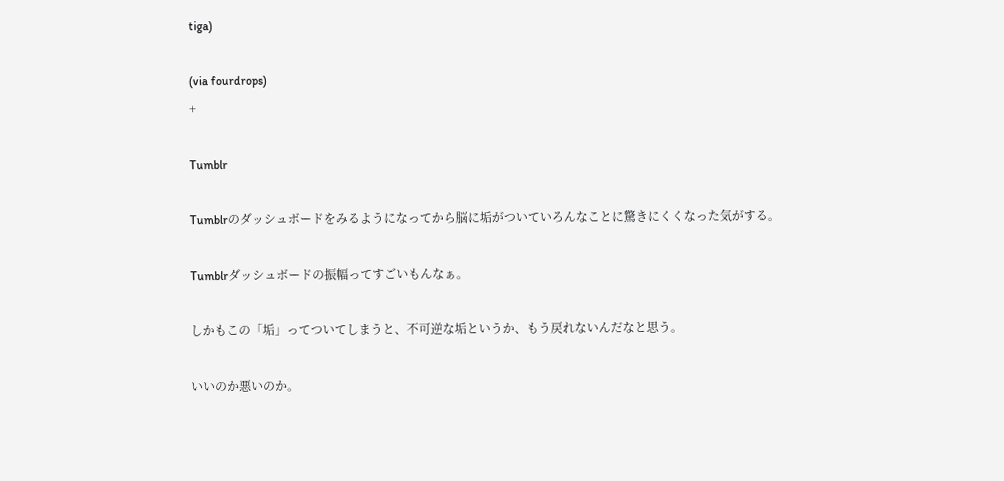tiga)

(via fourdrops)
+

Tumblr

Tumblrのダッシュボードをみるようになってから脳に垢がついていろんなことに驚きにくくなった気がする。

Tumblrダッシュボードの振幅ってすごいもんなぁ。

しかもこの「垢」ってついてしまうと、不可逆な垢というか、もう戻れないんだなと思う。

いいのか悪いのか。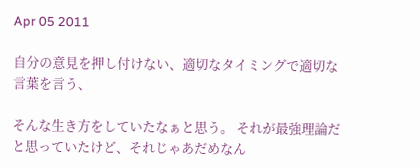Apr 05 2011

自分の意見を押し付けない、適切なタイミングで適切な言葉を言う、

そんな生き方をしていたなぁと思う。 それが最強理論だと思っていたけど、それじゃあだめなん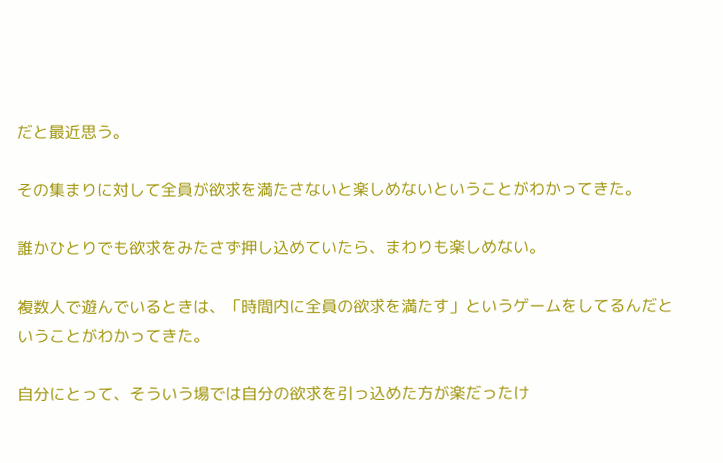だと最近思う。

その集まりに対して全員が欲求を満たさないと楽しめないということがわかってきた。

誰かひとりでも欲求をみたさず押し込めていたら、まわりも楽しめない。

複数人で遊んでいるときは、「時間内に全員の欲求を満たす」というゲームをしてるんだということがわかってきた。

自分にとって、そういう場では自分の欲求を引っ込めた方が楽だったけ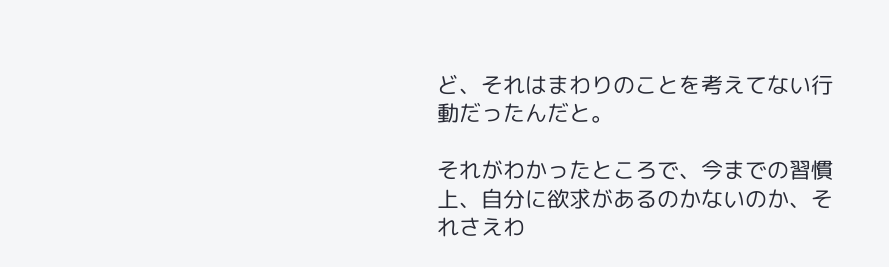ど、それはまわりのことを考えてない行動だったんだと。

それがわかったところで、今までの習慣上、自分に欲求があるのかないのか、それさえわ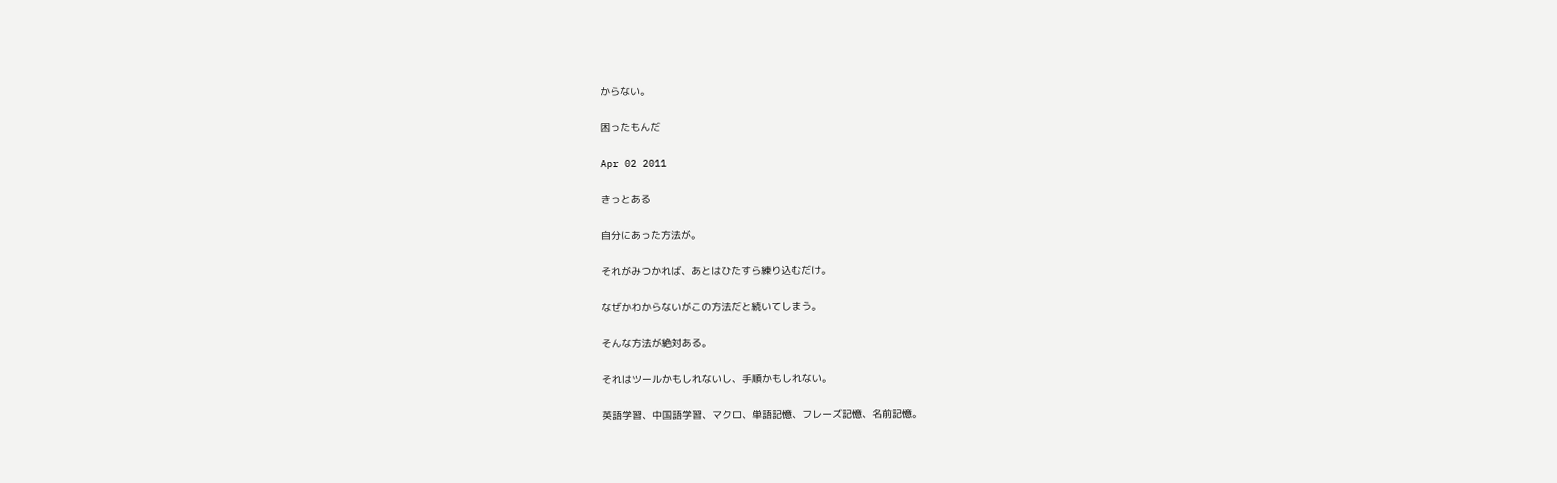からない。

困ったもんだ

Apr 02 2011

きっとある

自分にあった方法が。

それがみつかれば、あとはひたすら練り込むだけ。

なぜかわからないがこの方法だと続いてしまう。

そんな方法が絶対ある。

それはツールかもしれないし、手順かもしれない。

英語学習、中国語学習、マクロ、単語記憶、フレーズ記憶、名前記憶。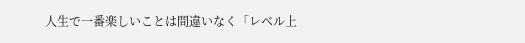人生で一番楽しいことは間違いなく「レベル上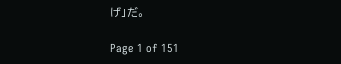げ」だ。

Page 1 of 151